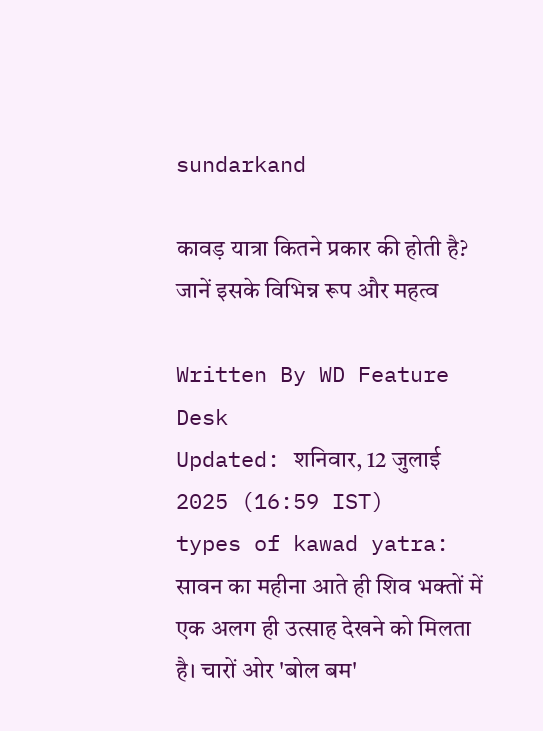sundarkand

कावड़ यात्रा कितने प्रकार की होती है? जानें इसके विभिन्न रूप और महत्व

Written By WD Feature Desk
Updated: शनिवार, 12 जुलाई 2025 (16:59 IST)
types of kawad yatra: सावन का महीना आते ही शिव भक्तों में एक अलग ही उत्साह देखने को मिलता है। चारों ओर 'बोल बम'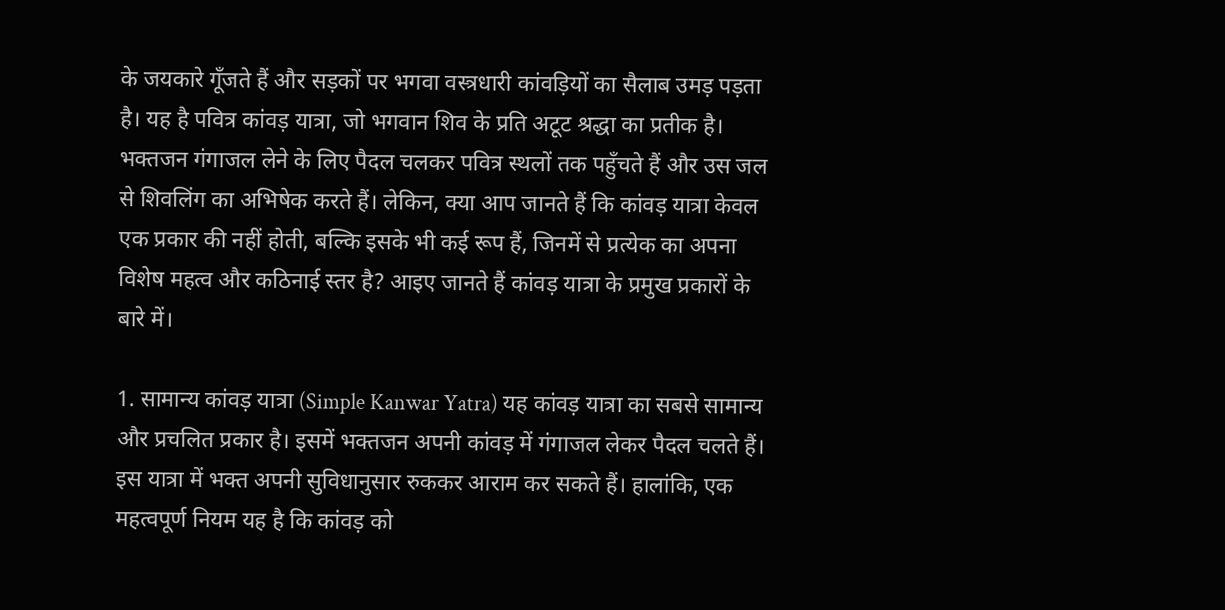के जयकारे गूँजते हैं और सड़कों पर भगवा वस्त्रधारी कांवड़ियों का सैलाब उमड़ पड़ता है। यह है पवित्र कांवड़ यात्रा, जो भगवान शिव के प्रति अटूट श्रद्धा का प्रतीक है। भक्तजन गंगाजल लेने के लिए पैदल चलकर पवित्र स्थलों तक पहुँचते हैं और उस जल से शिवलिंग का अभिषेक करते हैं। लेकिन, क्या आप जानते हैं कि कांवड़ यात्रा केवल एक प्रकार की नहीं होती, बल्कि इसके भी कई रूप हैं, जिनमें से प्रत्येक का अपना विशेष महत्व और कठिनाई स्तर है? आइए जानते हैं कांवड़ यात्रा के प्रमुख प्रकारों के बारे में।

1. सामान्य कांवड़ यात्रा (Simple Kanwar Yatra) यह कांवड़ यात्रा का सबसे सामान्य और प्रचलित प्रकार है। इसमें भक्तजन अपनी कांवड़ में गंगाजल लेकर पैदल चलते हैं। इस यात्रा में भक्त अपनी सुविधानुसार रुककर आराम कर सकते हैं। हालांकि, एक महत्वपूर्ण नियम यह है कि कांवड़ को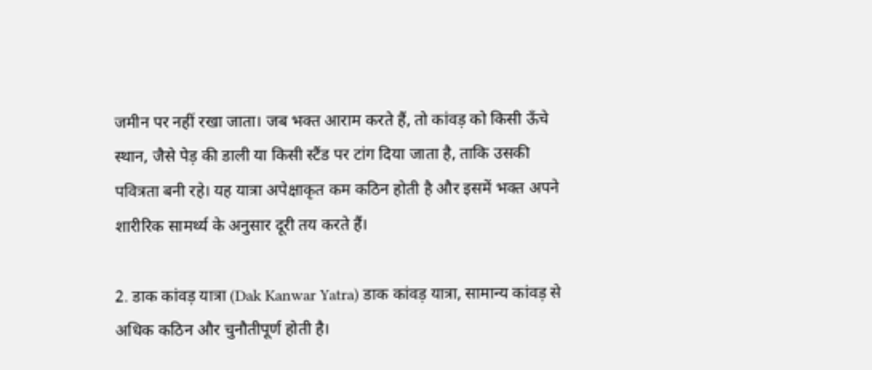जमीन पर नहीं रखा जाता। जब भक्त आराम करते हैं, तो कांवड़ को किसी ऊँचे स्थान, जैसे पेड़ की डाली या किसी स्टैंड पर टांग दिया जाता है, ताकि उसकी पवित्रता बनी रहे। यह यात्रा अपेक्षाकृत कम कठिन होती है और इसमें भक्त अपने शारीरिक सामर्थ्य के अनुसार दूरी तय करते हैं।

2. डाक कांवड़ यात्रा (Dak Kanwar Yatra) डाक कांवड़ यात्रा, सामान्य कांवड़ से अधिक कठिन और चुनौतीपूर्ण होती है।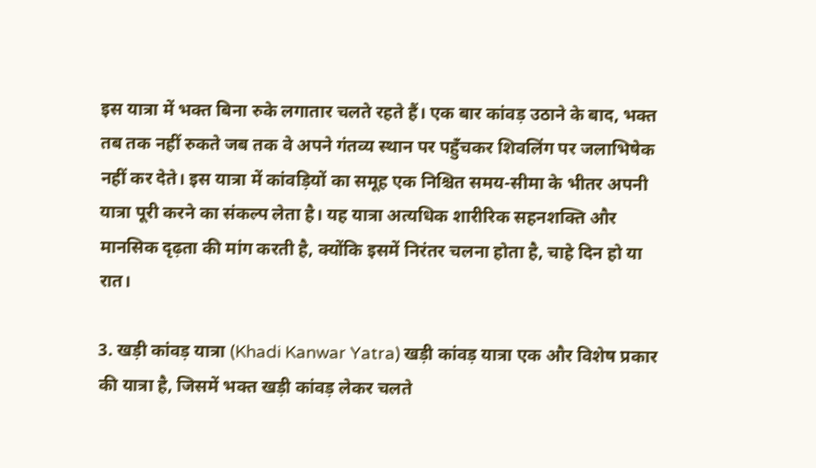इस यात्रा में भक्त बिना रुके लगातार चलते रहते हैं। एक बार कांवड़ उठाने के बाद, भक्त तब तक नहीं रुकते जब तक वे अपने गंतव्य स्थान पर पहुँचकर शिवलिंग पर जलाभिषेक नहीं कर देते। इस यात्रा में कांवड़ियों का समूह एक निश्चित समय-सीमा के भीतर अपनी यात्रा पूरी करने का संकल्प लेता है। यह यात्रा अत्यधिक शारीरिक सहनशक्ति और मानसिक दृढ़ता की मांग करती है, क्योंकि इसमें निरंतर चलना होता है, चाहे दिन हो या रात।

3. खड़ी कांवड़ यात्रा (Khadi Kanwar Yatra) खड़ी कांवड़ यात्रा एक और विशेष प्रकार की यात्रा है, जिसमें भक्त खड़ी कांवड़ लेकर चलते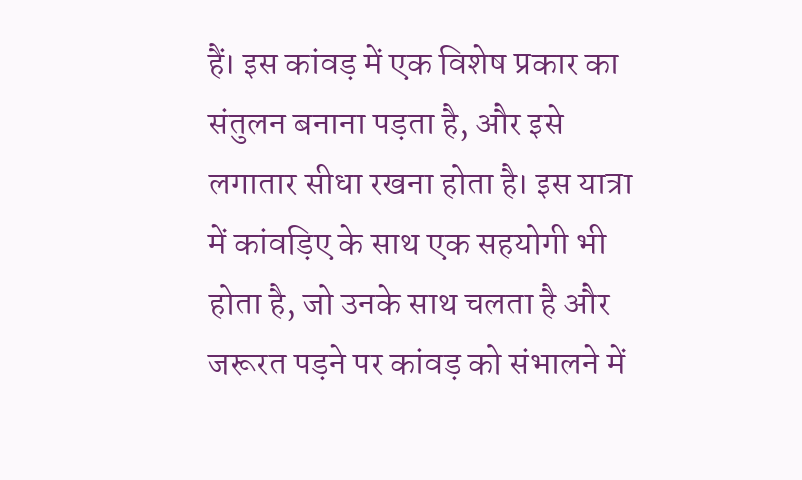हैं। इस कांवड़ में एक विशेष प्रकार का संतुलन बनाना पड़ता है, और इसे लगातार सीधा रखना होता है। इस यात्रा में कांवड़िए के साथ एक सहयोगी भी होता है, जो उनके साथ चलता है और जरूरत पड़ने पर कांवड़ को संभालने में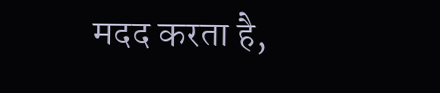मदद करता है,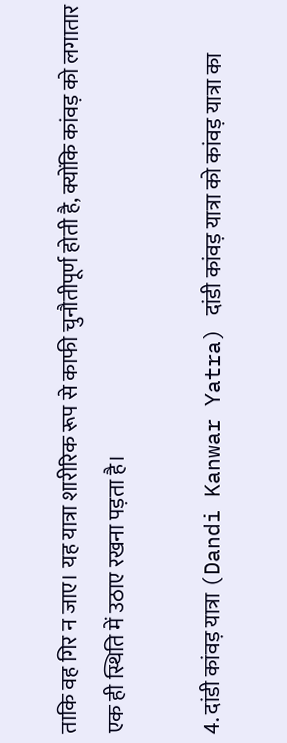ताकि वह गिर न जाए। यह यात्रा शारीरिक रूप से काफी चुनौतीपूर्ण होती है, क्योंकि कांवड़ को लगातार एक ही स्थिति में उठाए रखना पड़ता है।

4. दांडी कांवड़ यात्रा (Dandi Kanwar Yatra) दांडी कांवड़ यात्रा को कांवड़ यात्रा का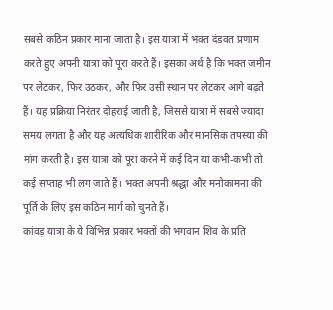सबसे कठिन प्रकार माना जाता है। इस यात्रा में भक्त दंडवत प्रणाम करते हुए अपनी यात्रा को पूरा करते हैं। इसका अर्थ है कि भक्त जमीन पर लेटकर, फिर उठकर, और फिर उसी स्थान पर लेटकर आगे बढ़ते हैं। यह प्रक्रिया निरंतर दोहराई जाती है, जिससे यात्रा में सबसे ज्यादा समय लगता है और यह अत्यधिक शारीरिक और मानसिक तपस्या की मांग करती है। इस यात्रा को पूरा करने में कई दिन या कभी-कभी तो कई सप्ताह भी लग जाते हैं। भक्त अपनी श्रद्धा और मनोकामना की पूर्ति के लिए इस कठिन मार्ग को चुनते हैं।
कांवड़ यात्रा के ये विभिन्न प्रकार भक्तों की भगवान शिव के प्रति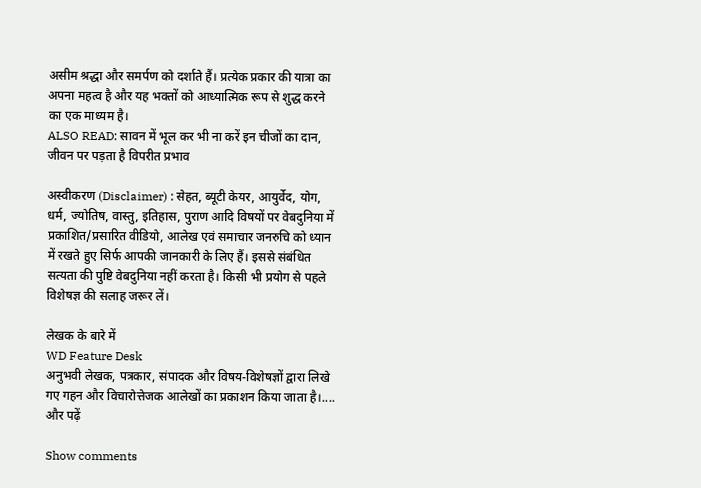असीम श्रद्धा और समर्पण को दर्शाते हैं। प्रत्येक प्रकार की यात्रा का अपना महत्व है और यह भक्तों को आध्यात्मिक रूप से शुद्ध करने का एक माध्यम है।
ALSO READ: सावन में भूल कर भी ना करें इन चीजों का दान, जीवन पर पड़ता है विपरीत प्रभाव

अस्वीकरण (Disclaimer) : सेहत, ब्यूटी केयर, आयुर्वेद, योग, धर्म, ज्योतिष, वास्तु, इतिहास, पुराण आदि विषयों पर वेबदुनिया में प्रकाशित/प्रसारित वीडियो, आलेख एवं समाचार जनरुचि को ध्यान में रखते हुए सिर्फ आपकी जानकारी के लिए हैं। इससे संबंधित सत्यता की पुष्टि वेबदुनिया नहीं करता है। किसी भी प्रयोग से पहले विशेषज्ञ की सलाह जरूर लें।

लेखक के बारे में
WD Feature Desk
अनुभवी लेखक, पत्रकार, संपादक और विषय-विशेषज्ञों द्वारा लिखे गए गहन और विचारोत्तेजक आलेखों का प्रकाशन किया जाता है।.... और पढ़ें

Show comments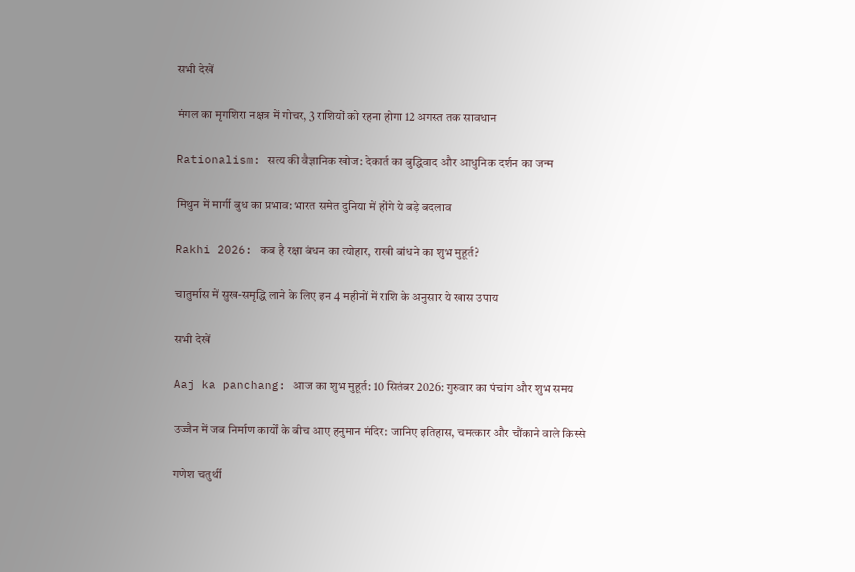सभी देखें

मंगल का मृगशिरा नक्षत्र में गोचर, 3 राशियों को रहना होगा 12 अगस्त तक सावधान

Rationalism: सत्य की वैज्ञानिक खोज: देकार्त का बुद्धिवाद और आधुनिक दर्शन का जन्म

मिथुन में मार्गी बुध का प्रभाव: भारत समेत दुनिया में होंगे ये बड़े बदलाव

Rakhi 2026: कब है रक्षा बंधन का त्योहार, राखी बांधने का शुभ मुहूर्त?

चातुर्मास में सुख-समृद्धि लाने के लिए इन 4 महीनों में राशि के अनुसार ये खास उपाय

सभी देखें

Aaj ka panchang: आज का शुभ मुहूर्त: 10 सितंबर 2026: गुरुवार का पंचांग और शुभ समय

उज्जैन में जब निर्माण कार्यों के बीच आए हनुमान मंदिर: जानिए इतिहास, चमत्कार और चौंकाने वाले किस्से

गणेश चतुर्थी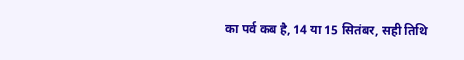का पर्व कब है, 14 या 15 सितंबर, सही तिथि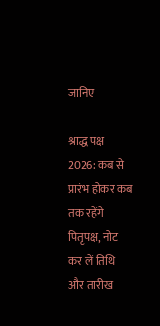जानिए

श्राद्ध पक्ष 2026: कब से प्रारंभ होकर कब तक रहेंगे पितृपक्ष, नोट कर लें तिथि और तारीख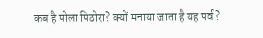कब है पोला पिठोरा? क्‍यों मनाया जाता है यह पर्व?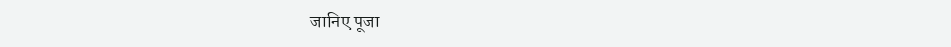जानिए पूजा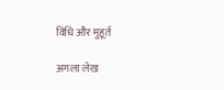विधि और मुहूर्त

अगला लेख